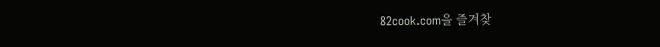82cook.com을 즐겨찾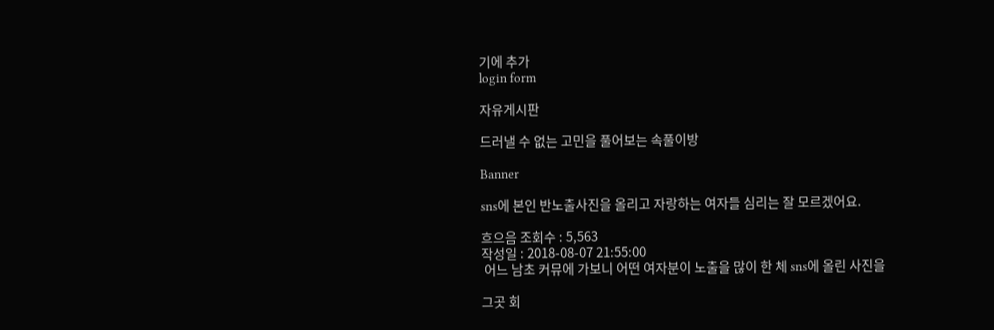기에 추가
login form

자유게시판

드러낼 수 없는 고민을 풀어보는 속풀이방

Banner

sns에 본인 반노출사진을 올리고 자랑하는 여자들 심리는 잘 모르겠어요.

흐으음 조회수 : 5,563
작성일 : 2018-08-07 21:55:00
 어느 남초 커뮤에 가보니 어떤 여자분이 노출을 많이 한 체 sns에 올린 사진을

그곳 회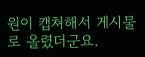원이 캡쳐해서 게시물로 올렸더군요.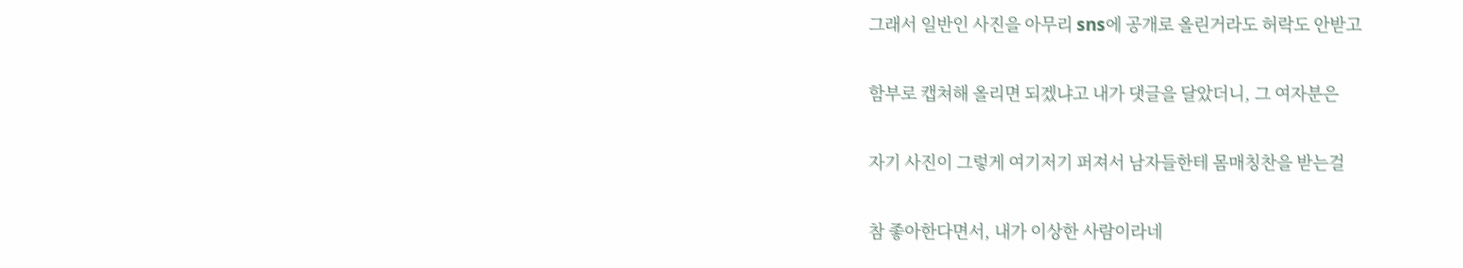그래서 일반인 사진을 아무리 sns에 공개로 올린거라도 허락도 안받고

함부로 캡쳐해 올리면 되겠냐고 내가 댓글을 달았더니, 그 여자분은

자기 사진이 그렇게 여기저기 퍼져서 남자들한테 몸매칭찬을 받는걸

참 좋아한다면서, 내가 이상한 사람이라네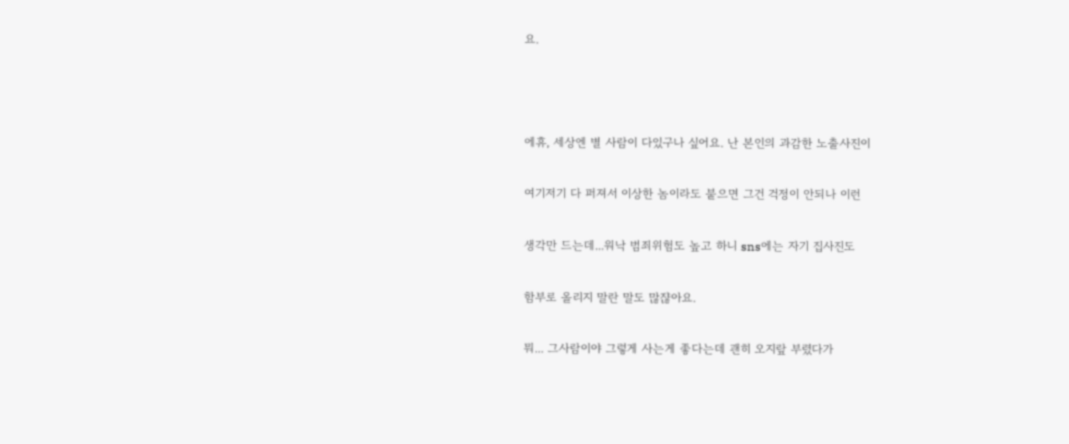요.



에휴, 세상엔 별 사람이 다있구나 싶어요. 난 본인의 과감한 노출사진이

여기저기 다 퍼져서 이상한 놈이라도 붙으면 그건 걱정이 안되나 이런

생각만 드는데...워낙 범죄위험도 높고 하니 sns에는 자기 집사진도

함부로 올리지 말란 말도 많쟎아요.

뭐... 그사람이야 그렇게 사는게 좋다는데 괜히 오지랖 부렸다가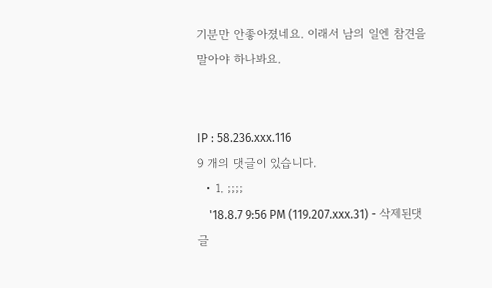기분만 안좋아졌네요. 이래서 남의 일엔 참견을 말아야 하나봐요.


IP : 58.236.xxx.116
9 개의 댓글이 있습니다.
  • 1. ;;;;
    '18.8.7 9:56 PM (119.207.xxx.31) - 삭제된댓글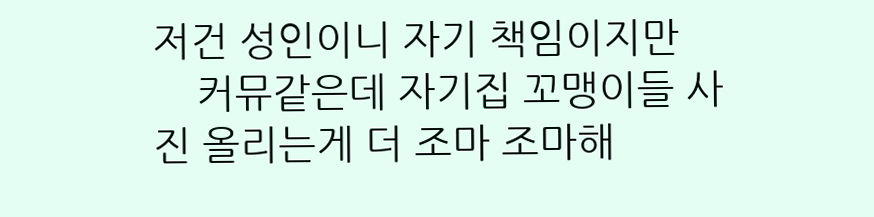저건 성인이니 자기 책임이지만
    커뮤같은데 자기집 꼬맹이들 사진 올리는게 더 조마 조마해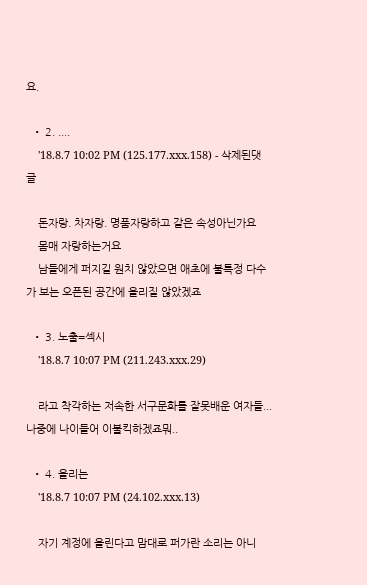요.

  • 2. ....
    '18.8.7 10:02 PM (125.177.xxx.158) - 삭제된댓글

    돈자랑. 차자랑. 명품자랑하고 같은 속성아닌가요
    몸매 자랑하는거요
    남들에게 퍼지길 원치 않았으면 애초에 불특정 다수가 보는 오픈된 공간에 올리질 않았겠죠

  • 3. 노출=섹시
    '18.8.7 10:07 PM (211.243.xxx.29)

    라고 착각하는 저속한 서구문화를 잘못배운 여자들...나중에 나이들어 이불킥하겠죠뭐..

  • 4. 올리는
    '18.8.7 10:07 PM (24.102.xxx.13)

    자기 계정에 올린다고 맘대로 퍼가란 소리는 아니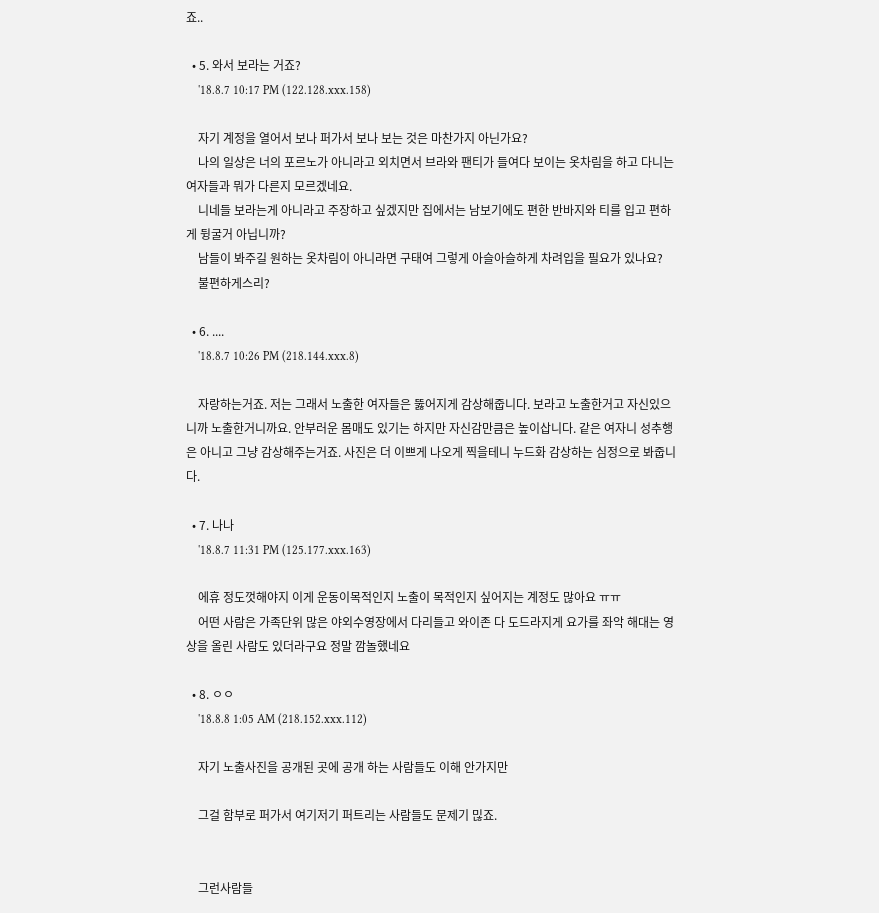죠..

  • 5. 와서 보라는 거죠?
    '18.8.7 10:17 PM (122.128.xxx.158)

    자기 계정을 열어서 보나 퍼가서 보나 보는 것은 마찬가지 아닌가요?
    나의 일상은 너의 포르노가 아니라고 외치면서 브라와 팬티가 들여다 보이는 옷차림을 하고 다니는 여자들과 뭐가 다른지 모르겠네요.
    니네들 보라는게 아니라고 주장하고 싶겠지만 집에서는 남보기에도 편한 반바지와 티를 입고 편하게 뒹굴거 아닙니까?
    남들이 봐주길 원하는 옷차림이 아니라면 구태여 그렇게 아슬아슬하게 차려입을 필요가 있나요?
    불편하게스리?

  • 6. ....
    '18.8.7 10:26 PM (218.144.xxx.8)

    자랑하는거죠. 저는 그래서 노출한 여자들은 뚫어지게 감상해줍니다. 보라고 노출한거고 자신있으니까 노출한거니까요. 안부러운 몸매도 있기는 하지만 자신감만큼은 높이삽니다. 같은 여자니 성추행은 아니고 그냥 감상해주는거죠. 사진은 더 이쁘게 나오게 찍을테니 누드화 감상하는 심정으로 봐줍니다.

  • 7. 나나
    '18.8.7 11:31 PM (125.177.xxx.163)

    에휴 정도껏해야지 이게 운동이목적인지 노출이 목적인지 싶어지는 계정도 많아요 ㅠㅠ
    어떤 사람은 가족단위 많은 야외수영장에서 다리들고 와이존 다 도드라지게 요가를 좌악 해대는 영상을 올린 사람도 있더라구요 정말 깜놀했네요

  • 8. ㅇㅇ
    '18.8.8 1:05 AM (218.152.xxx.112)

    자기 노출사진을 공개된 곳에 공개 하는 사람들도 이해 안가지만

    그걸 함부로 퍼가서 여기저기 퍼트리는 사람들도 문제기 믾죠.


    그런사람들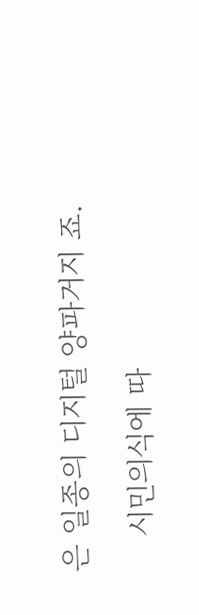은 일종의 디지털 양파거지 죠.

    시민의식에 따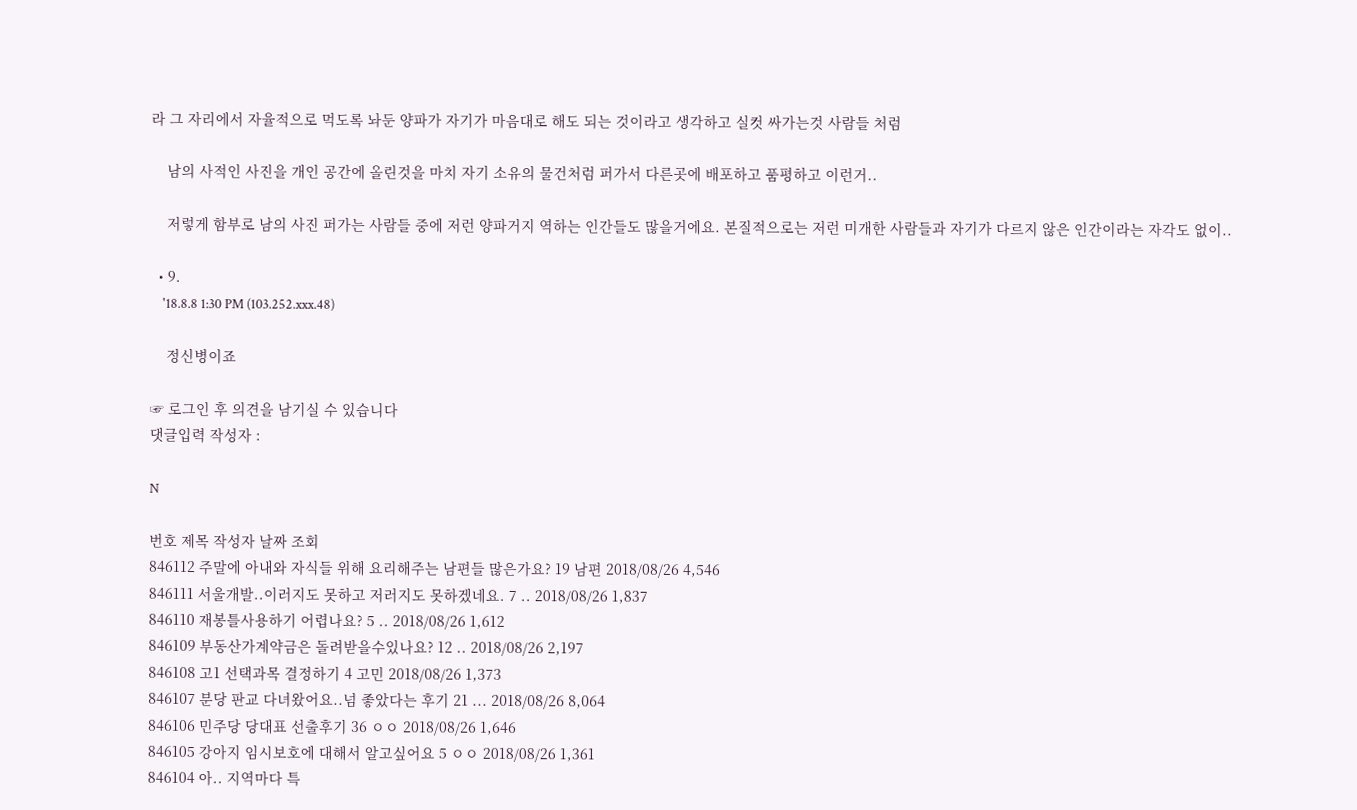라 그 자리에서 자율적으로 먹도록 놔둔 양파가 자기가 마음대로 해도 되는 것이라고 생각하고 실컷 싸가는것 사람들 처럼

    남의 사적인 사진을 개인 공간에 올린것을 마치 자기 소유의 물건처럼 퍼가서 다른곳에 배포하고 품평하고 이런거..

    저렇게 함부로 남의 사진 퍼가는 사람들 중에 저런 양파거지 역하는 인간들도 많을거에요. 본질적으로는 저런 미개한 사람들과 자기가 다르지 않은 인간이라는 자각도 없이..

  • 9.
    '18.8.8 1:30 PM (103.252.xxx.48)

    정신병이죠

☞ 로그인 후 의견을 남기실 수 있습니다
댓글입력 작성자 :

N

번호 제목 작성자 날짜 조회
846112 주말에 아내와 자식들 위해 요리해주는 남편들 많은가요? 19 남편 2018/08/26 4,546
846111 서울개발..이러지도 못하고 저러지도 못하겠네요. 7 .. 2018/08/26 1,837
846110 재봉틀사용하기 어렵나요? 5 .. 2018/08/26 1,612
846109 부동산가계약금은 돌려받을수있나요? 12 .. 2018/08/26 2,197
846108 고1 선택과목 결정하기 4 고민 2018/08/26 1,373
846107 분당 판교 다녀왔어요..넘 좋았다는 후기 21 ... 2018/08/26 8,064
846106 민주당 당대표 선출후기 36 ㅇㅇ 2018/08/26 1,646
846105 강아지 임시보호에 대해서 알고싶어요 5 ㅇㅇ 2018/08/26 1,361
846104 아.. 지역마다 특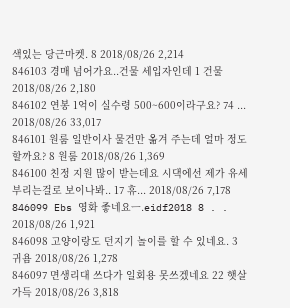색있는 당근마켓. 8 2018/08/26 2,214
846103 경매 넘어가요..건물 세입자인데 1 건물 2018/08/26 2,180
846102 연봉 1억이 실수령 500~600이라구요? 74 ... 2018/08/26 33,017
846101 원룸 일반이사 물건만 옮겨 주는데 얼마 정도 할까요? 8 원룸 2018/08/26 1,369
846100 친정 지원 많이 받는데요 시댁에선 제가 유세 부리는걸로 보이나봐.. 17 휴... 2018/08/26 7,178
846099 Ebs 영화 좋네요ㅡ.eidf2018 8 . . 2018/08/26 1,921
846098 고양이랑도 던지기 놀이를 할 수 있네요. 3 귀욤 2018/08/26 1,278
846097 면생리대 쓰다가 일회용 못쓰겠네요 22 햇살가득 2018/08/26 3,818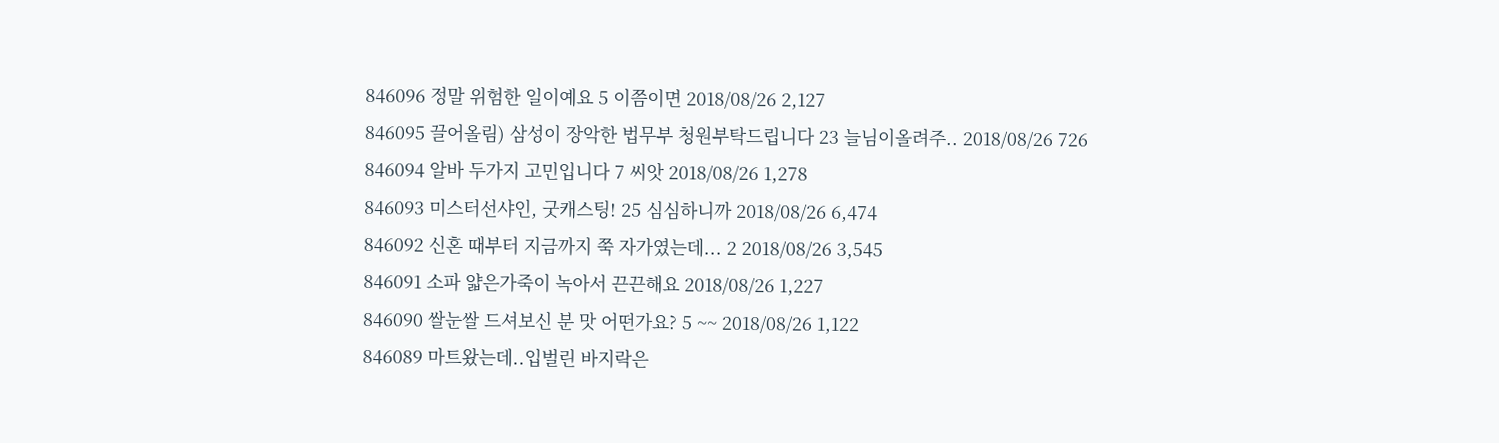846096 정말 위험한 일이예요 5 이쯤이면 2018/08/26 2,127
846095 끌어올림) 삼성이 장악한 법무부 청원부탁드립니다 23 늘님이올려주.. 2018/08/26 726
846094 알바 두가지 고민입니다 7 씨앗 2018/08/26 1,278
846093 미스터선샤인, 굿캐스팅! 25 심심하니까 2018/08/26 6,474
846092 신혼 때부터 지금까지 쭉 자가였는데... 2 2018/08/26 3,545
846091 소파 얇은가죽이 녹아서 끈끈해요 2018/08/26 1,227
846090 쌀눈쌀 드셔보신 분 맛 어떤가요? 5 ~~ 2018/08/26 1,122
846089 마트왔는데..입벌린 바지락은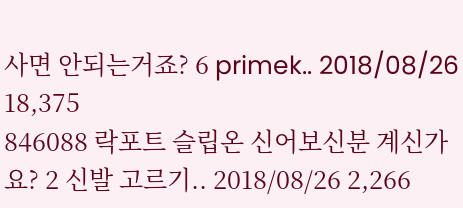사면 안되는거죠? 6 primek.. 2018/08/26 18,375
846088 락포트 슬립온 신어보신분 계신가요? 2 신발 고르기.. 2018/08/26 2,266